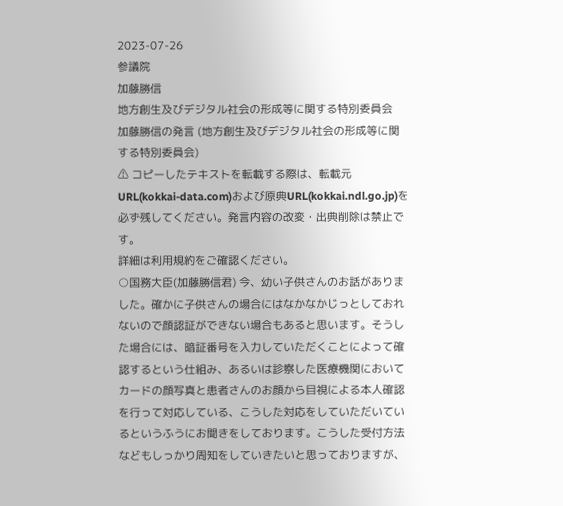2023-07-26
参議院
加藤勝信
地方創生及びデジタル社会の形成等に関する特別委員会
加藤勝信の発言 (地方創生及びデジタル社会の形成等に関する特別委員会)
⚠ コピーしたテキストを転載する際は、転載元URL(kokkai-data.com)および原典URL(kokkai.ndl.go.jp)を必ず残してください。発言内容の改変・出典削除は禁止です。
詳細は利用規約をご確認ください。
○国務大臣(加藤勝信君) 今、幼い子供さんのお話がありました。確かに子供さんの場合にはなかなかじっとしておれないので顔認証ができない場合もあると思います。そうした場合には、暗証番号を入力していただくことによって確認するという仕組み、あるいは診察した医療機関においてカードの顔写真と患者さんのお顔から目視による本人確認を行って対応している、こうした対応をしていただいているというふうにお聞きをしております。こうした受付方法などもしっかり周知をしていきたいと思っておりますが、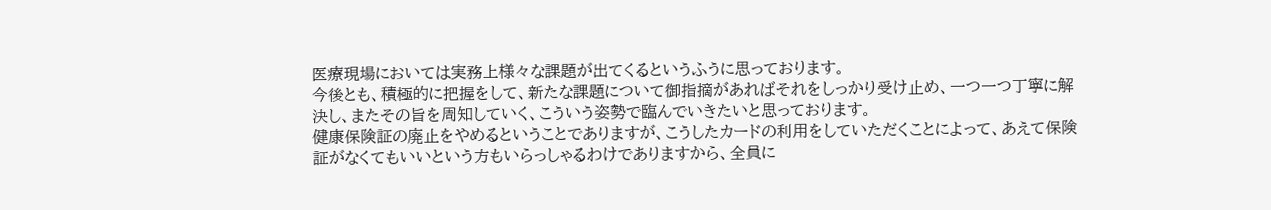医療現場においては実務上様々な課題が出てくるというふうに思っております。
今後とも、積極的に把握をして、新たな課題について御指摘があればそれをしっかり受け止め、一つ一つ丁寧に解決し、またその旨を周知していく、こういう姿勢で臨んでいきたいと思っております。
健康保険証の廃止をやめるということでありますが、こうしたカードの利用をしていただくことによって、あえて保険証がなくてもいいという方もいらっしゃるわけでありますから、全員に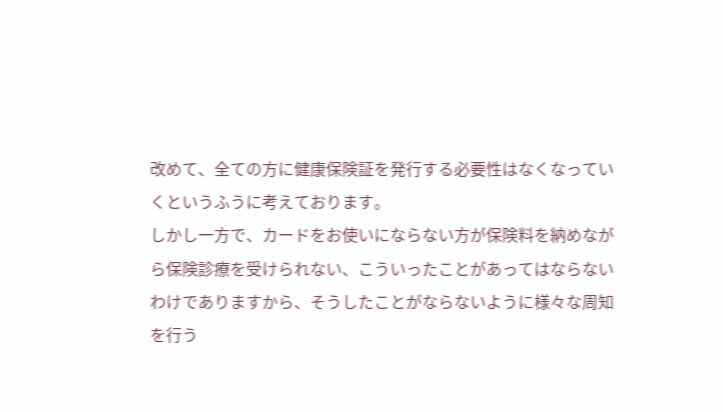改めて、全ての方に健康保険証を発行する必要性はなくなっていくというふうに考えております。
しかし一方で、カードをお使いにならない方が保険料を納めながら保険診療を受けられない、こういったことがあってはならないわけでありますから、そうしたことがならないように様々な周知を行う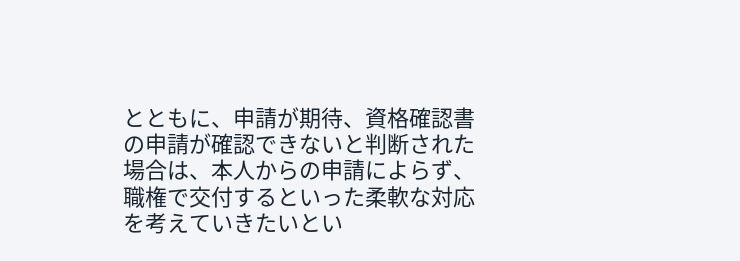とともに、申請が期待、資格確認書の申請が確認できないと判断された場合は、本人からの申請によらず、職権で交付するといった柔軟な対応を考えていきたいとい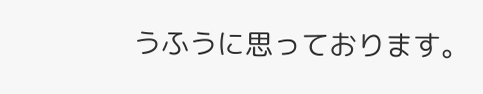うふうに思っております。